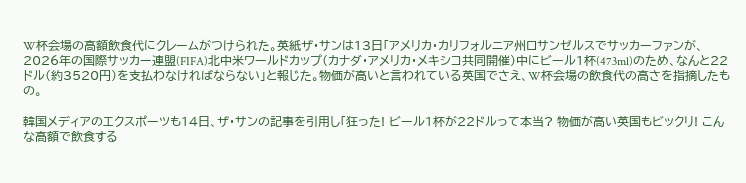W杯会場の高額飲食代にクレームがつけられた。英紙ザ・サンは13日「アメリカ・カリフォルニア州ロサンゼルスでサッカーファンが、2026年の国際サッカー連盟(FIFA)北中米ワールドカップ(カナダ・アメリカ・メキシコ共同開催)中にビール1杯(473ml)のため、なんと22ドル(約3520円)を支払わなければならない」と報じた。物価が高いと言われている英国でさえ、W杯会場の飲食代の高さを指摘したもの。

韓国メディアのエクスポーツも14日、ザ・サンの記事を引用し「狂った! ビール1杯が22ドルって本当? 物価が高い英国もビックリ! こんな高額で飲食する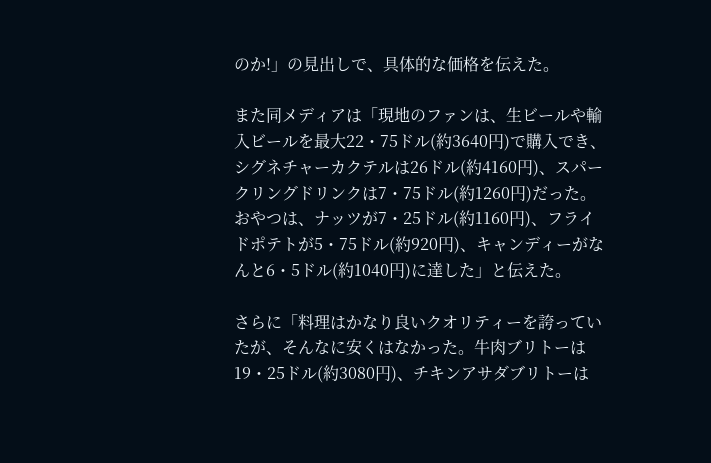のか!」の見出しで、具体的な価格を伝えた。

また同メディアは「現地のファンは、生ビールや輸入ビールを最大22・75ドル(約3640円)で購入でき、シグネチャーカクテルは26ドル(約4160円)、スパークリングドリンクは7・75ドル(約1260円)だった。おやつは、ナッツが7・25ドル(約1160円)、フライドポテトが5・75ドル(約920円)、キャンディーがなんと6・5ドル(約1040円)に達した」と伝えた。

さらに「料理はかなり良いクオリティーを誇っていたが、そんなに安くはなかった。牛肉ブリトーは19・25ドル(約3080円)、チキンアサダブリトーは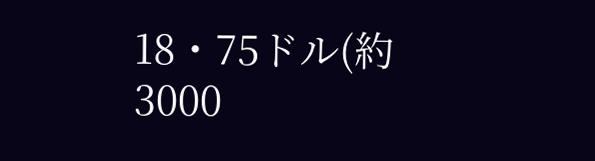18・75ドル(約3000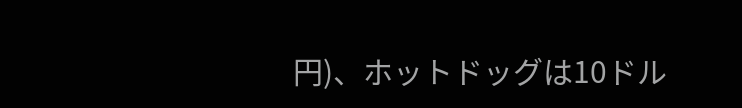円)、ホットドッグは10ドル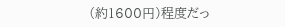(約1600円)程度だっ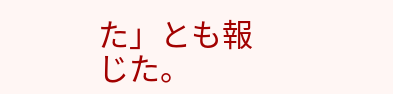た」とも報じた。